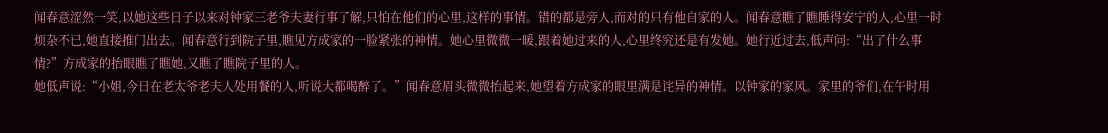闻春意涩然一笑,以她这些日子以来对钟家三老爷夫妻行事了解,只怕在他们的心里,这样的事情。错的都是旁人,而对的只有他自家的人。闻春意瞧了瞧睡得安宁的人,心里一时烦杂不已,她直接推门出去。闻春意行到院子里,瞧见方成家的一脸紧张的神情。她心里微微一暖,跟着她过来的人,心里终究还是有发她。她行近过去,低声问:“出了什么事情?”方成家的抬眼瞧了瞧她,又瞧了瞧院子里的人。
她低声说:“小姐,今日在老太爷老夫人处用餐的人,听说大都喝醉了。”闻春意眉头微微抬起来,她望着方成家的眼里满是诧异的神情。以钟家的家风。家里的爷们,在午时用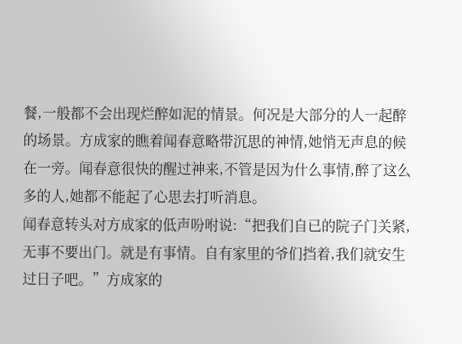餐,一般都不会出现烂醉如泥的情景。何况是大部分的人一起醉的场景。方成家的瞧着闻春意略带沉思的神情,她悄无声息的候在一旁。闻春意很快的醒过神来,不管是因为什么事情,醉了这么多的人,她都不能起了心思去打听消息。
闻春意转头对方成家的低声吩咐说:“把我们自已的院子门关紧,无事不要出门。就是有事情。自有家里的爷们挡着,我们就安生过日子吧。”方成家的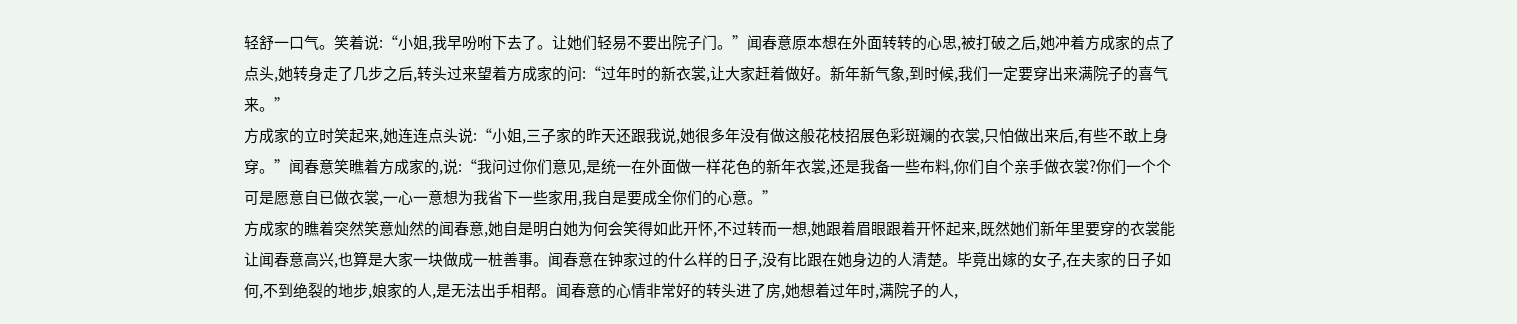轻舒一口气。笑着说:“小姐,我早吩咐下去了。让她们轻易不要出院子门。”闻春意原本想在外面转转的心思,被打破之后,她冲着方成家的点了点头,她转身走了几步之后,转头过来望着方成家的问:“过年时的新衣裳,让大家赶着做好。新年新气象,到时候,我们一定要穿出来满院子的喜气来。”
方成家的立时笑起来,她连连点头说:“小姐,三子家的昨天还跟我说,她很多年没有做这般花枝招展色彩斑斓的衣裳,只怕做出来后,有些不敢上身穿。”闻春意笑瞧着方成家的,说:“我问过你们意见,是统一在外面做一样花色的新年衣裳,还是我备一些布料,你们自个亲手做衣裳?你们一个个可是愿意自已做衣裳,一心一意想为我省下一些家用,我自是要成全你们的心意。”
方成家的瞧着突然笑意灿然的闻春意,她自是明白她为何会笑得如此开怀,不过转而一想,她跟着眉眼跟着开怀起来,既然她们新年里要穿的衣裳能让闻春意高兴,也算是大家一块做成一桩善事。闻春意在钟家过的什么样的日子,没有比跟在她身边的人清楚。毕竟出嫁的女子,在夫家的日子如何,不到绝裂的地步,娘家的人,是无法出手相帮。闻春意的心情非常好的转头进了房,她想着过年时,满院子的人,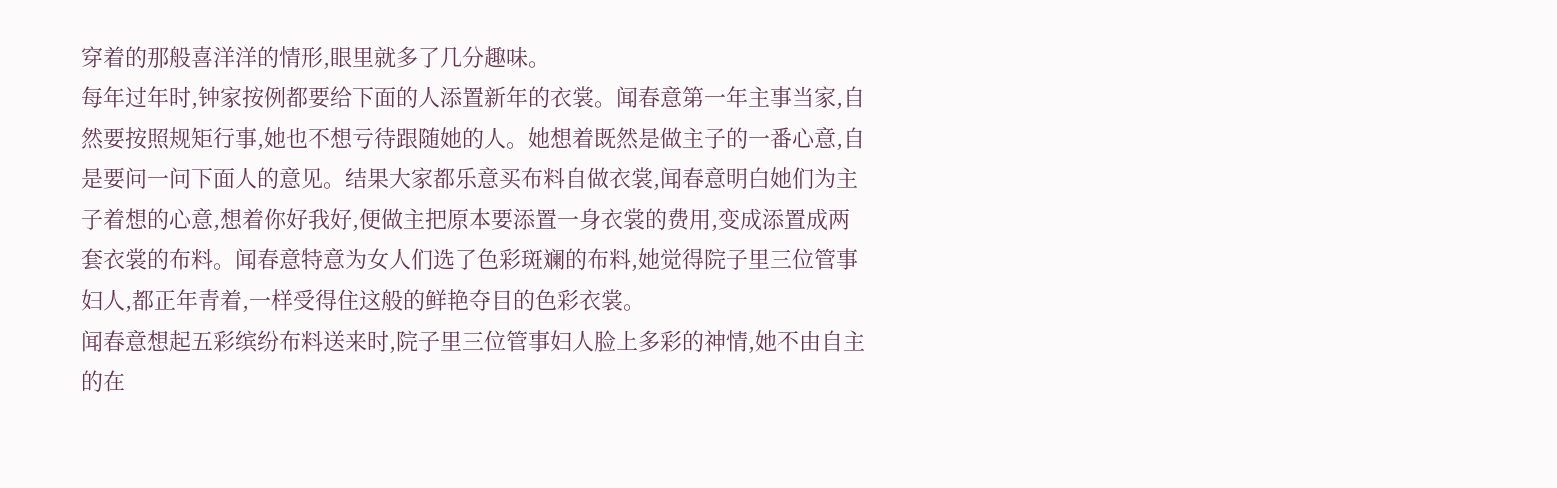穿着的那般喜洋洋的情形,眼里就多了几分趣味。
每年过年时,钟家按例都要给下面的人添置新年的衣裳。闻春意第一年主事当家,自然要按照规矩行事,她也不想亏待跟随她的人。她想着既然是做主子的一番心意,自是要问一问下面人的意见。结果大家都乐意买布料自做衣裳,闻春意明白她们为主子着想的心意,想着你好我好,便做主把原本要添置一身衣裳的费用,变成添置成两套衣裳的布料。闻春意特意为女人们选了色彩斑斓的布料,她觉得院子里三位管事妇人,都正年青着,一样受得住这般的鲜艳夺目的色彩衣裳。
闻春意想起五彩缤纷布料送来时,院子里三位管事妇人脸上多彩的神情,她不由自主的在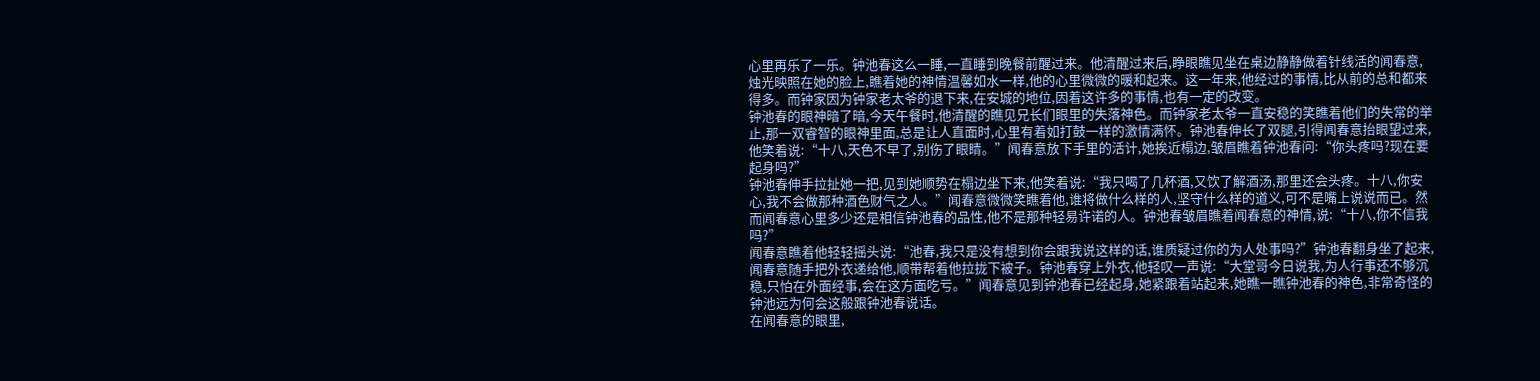心里再乐了一乐。钟池春这么一睡,一直睡到晚餐前醒过来。他清醒过来后,睁眼瞧见坐在桌边静静做着针线活的闻春意,烛光映照在她的脸上,瞧着她的神情温馨如水一样,他的心里微微的暖和起来。这一年来,他经过的事情,比从前的总和都来得多。而钟家因为钟家老太爷的退下来,在安城的地位,因着这许多的事情,也有一定的改变。
钟池春的眼神暗了暗,今天午餐时,他清醒的瞧见兄长们眼里的失落神色。而钟家老太爷一直安稳的笑瞧着他们的失常的举止,那一双睿智的眼神里面,总是让人直面时,心里有着如打鼓一样的激情满怀。钟池春伸长了双腿,引得闻春意抬眼望过来,他笑着说:“十八,天色不早了,别伤了眼睛。”闻春意放下手里的活计,她挨近榻边,皱眉瞧着钟池春问:“你头疼吗?现在要起身吗?”
钟池春伸手拉扯她一把,见到她顺势在榻边坐下来,他笑着说:“我只喝了几杯酒,又饮了解酒汤,那里还会头疼。十八,你安心,我不会做那种酒色财气之人。”闻春意微微笑瞧着他,谁将做什么样的人,坚守什么样的道义,可不是嘴上说说而已。然而闻春意心里多少还是相信钟池春的品性,他不是那种轻易许诺的人。钟池春皱眉瞧着闻春意的神情,说:“十八,你不信我吗?”
闻春意瞧着他轻轻摇头说:“池春,我只是没有想到你会跟我说这样的话,谁质疑过你的为人处事吗?”钟池春翻身坐了起来,闻春意随手把外衣递给他,顺带帮着他拉拢下被子。钟池春穿上外衣,他轻叹一声说:“大堂哥今日说我,为人行事还不够沉稳,只怕在外面经事,会在这方面吃亏。”闻春意见到钟池春已经起身,她紧跟着站起来,她瞧一瞧钟池春的神色,非常奇怪的钟池远为何会这般跟钟池春说话。
在闻春意的眼里,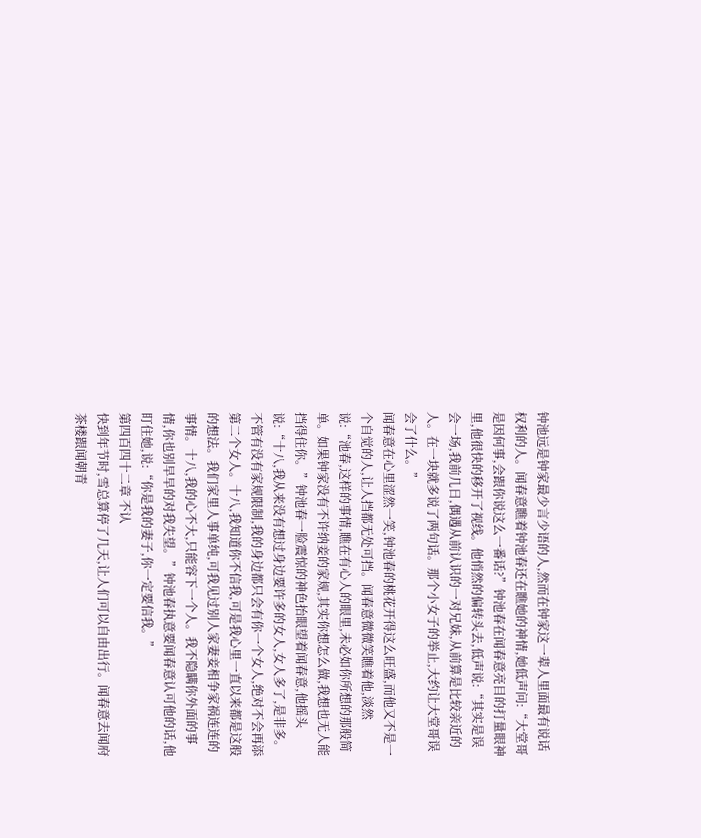钟池远是钟家最少言少语的人,然而在钟家这一辈人里面最有说话权利的人。闻春意瞧着钟池春还在瞧她的神情,她低声问:“大堂哥是因何事,会跟你说这么一番话?”钟池春在闻春意亮目的打量眼神里,他很快的移开了视线。他悄然的偏转头去,低声说:“其实是误会一场,我前几日,偶遇从前认识的一对兄妹,从前算是比较亲近的人。在一块就多说了两句话。那个小女子的举止,大约让大堂哥误会了什么。”
闻春意在心里涩然一笑,钟池春的桃花开得这么旺盛,而他又不是一个自觉的人,让人挡都无处可挡。闻春意微微笑瞧着他,淡然说:“池春,这样的事情,瞧在有心人的眼里,未必如你所想的那般简单。如果钟家没有不许纳妾的家规,其实你想怎么做,我想也无人能挡得住你。”钟池春一脸震惊的神色抬眼望着闻春意,他摇头说:“十八,我从来没有想过身边要许多的女人,女人多了,是非多。
不管有没有家规限制,我的身边都只会有你一个女人,绝对不会再添第二个女人。十八,我知道你不信我,可是我心里一直以来都是这般的想法。我们家里人事单纯,可我见过别人家妻妾相争家祸连连的事情。十八,我的心不大,只能容下一个人。我不隐瞒你外面的事情,你也别早早的对我失望。”钟池春执意要闻春意认可他的话,他盯住她,说:“你是我的妻子,你一定要信我。”
第四百四十二章 不认
快到年节时,雪总算停了几天,让人们可以自由出行。闻春意去闻府茶楼跟闻朝青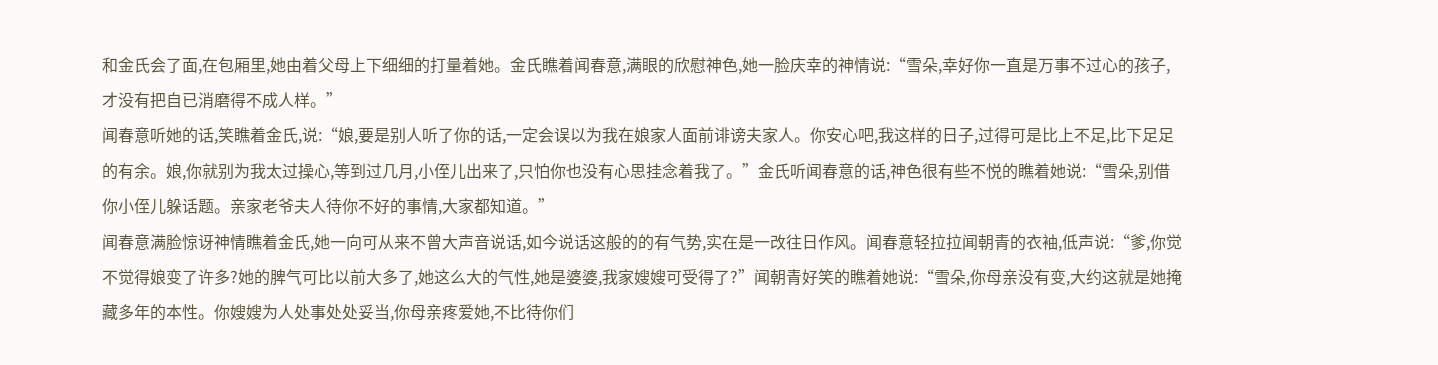和金氏会了面,在包厢里,她由着父母上下细细的打量着她。金氏瞧着闻春意,满眼的欣慰神色,她一脸庆幸的神情说:“雪朵,幸好你一直是万事不过心的孩子,才没有把自已消磨得不成人样。”
闻春意听她的话,笑瞧着金氏,说:“娘,要是别人听了你的话,一定会误以为我在娘家人面前诽谤夫家人。你安心吧,我这样的日子,过得可是比上不足,比下足足的有余。娘,你就别为我太过操心,等到过几月,小侄儿出来了,只怕你也没有心思挂念着我了。”金氏听闻春意的话,神色很有些不悦的瞧着她说:“雪朵,别借你小侄儿躲话题。亲家老爷夫人待你不好的事情,大家都知道。”
闻春意满脸惊讶神情瞧着金氏,她一向可从来不曾大声音说话,如今说话这般的的有气势,实在是一改往日作风。闻春意轻拉拉闻朝青的衣袖,低声说:“爹,你觉不觉得娘变了许多?她的脾气可比以前大多了,她这么大的气性,她是婆婆,我家嫂嫂可受得了?”闻朝青好笑的瞧着她说:“雪朵,你母亲没有变,大约这就是她掩藏多年的本性。你嫂嫂为人处事处处妥当,你母亲疼爱她,不比待你们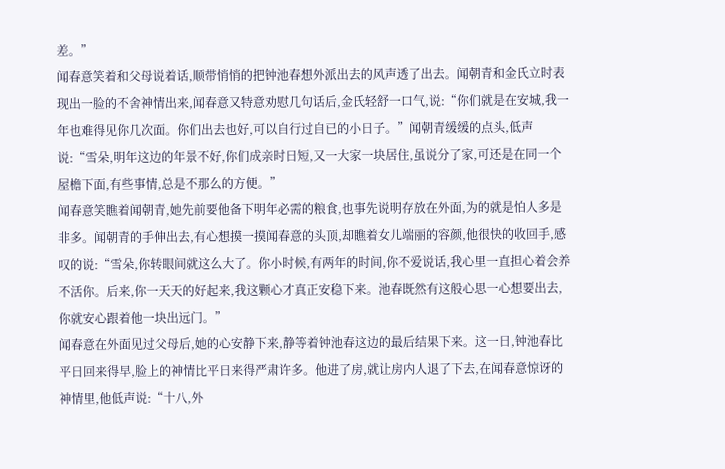差。”
闻春意笑着和父母说着话,顺带悄悄的把钟池春想外派出去的风声透了出去。闻朝青和金氏立时表现出一脸的不舍神情出来,闻春意又特意劝慰几句话后,金氏轻舒一口气,说:“你们就是在安城,我一年也难得见你几次面。你们出去也好,可以自行过自已的小日子。”闻朝青缓缓的点头,低声说:“雪朵,明年这边的年景不好,你们成亲时日短,又一大家一块居住,虽说分了家,可还是在同一个屋檐下面,有些事情,总是不那么的方便。”
闻春意笑瞧着闻朝青,她先前要他备下明年必需的粮食,也事先说明存放在外面,为的就是怕人多是非多。闻朝青的手伸出去,有心想摸一摸闻春意的头顶,却瞧着女儿端丽的容颜,他很快的收回手,感叹的说:“雪朵,你转眼间就这么大了。你小时候,有两年的时间,你不爱说话,我心里一直担心着会养不活你。后来,你一天天的好起来,我这颗心才真正安稳下来。池春既然有这般心思一心想要出去,你就安心跟着他一块出远门。”
闻春意在外面见过父母后,她的心安静下来,静等着钟池春这边的最后结果下来。这一日,钟池春比平日回来得早,脸上的神情比平日来得严肃许多。他进了房,就让房内人退了下去,在闻春意惊讶的神情里,他低声说:“十八,外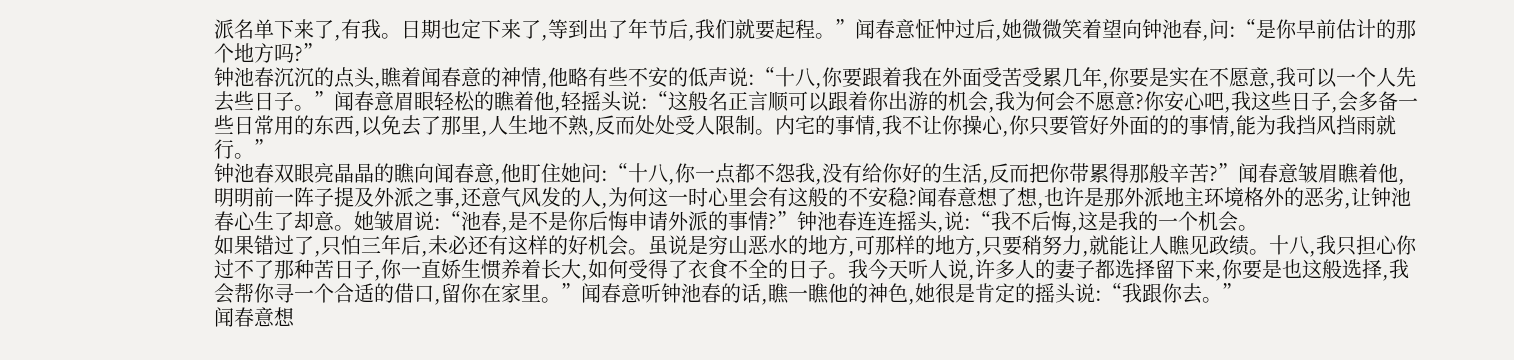派名单下来了,有我。日期也定下来了,等到出了年节后,我们就要起程。”闻春意怔忡过后,她微微笑着望向钟池春,问:“是你早前估计的那个地方吗?”
钟池春沉沉的点头,瞧着闻春意的神情,他略有些不安的低声说:“十八,你要跟着我在外面受苦受累几年,你要是实在不愿意,我可以一个人先去些日子。”闻春意眉眼轻松的瞧着他,轻摇头说:“这般名正言顺可以跟着你出游的机会,我为何会不愿意?你安心吧,我这些日子,会多备一些日常用的东西,以免去了那里,人生地不熟,反而处处受人限制。内宅的事情,我不让你操心,你只要管好外面的的事情,能为我挡风挡雨就行。”
钟池春双眼亮晶晶的瞧向闻春意,他盯住她问:“十八,你一点都不怨我,没有给你好的生活,反而把你带累得那般辛苦?”闻春意皱眉瞧着他,明明前一阵子提及外派之事,还意气风发的人,为何这一时心里会有这般的不安稳?闻春意想了想,也许是那外派地主环境格外的恶劣,让钟池春心生了却意。她皱眉说:“池春,是不是你后悔申请外派的事情?”钟池春连连摇头,说:“我不后悔,这是我的一个机会。
如果错过了,只怕三年后,未必还有这样的好机会。虽说是穷山恶水的地方,可那样的地方,只要稍努力,就能让人瞧见政绩。十八,我只担心你过不了那种苦日子,你一直娇生惯养着长大,如何受得了衣食不全的日子。我今天听人说,许多人的妻子都选择留下来,你要是也这般选择,我会帮你寻一个合适的借口,留你在家里。”闻春意听钟池春的话,瞧一瞧他的神色,她很是肯定的摇头说:“我跟你去。”
闻春意想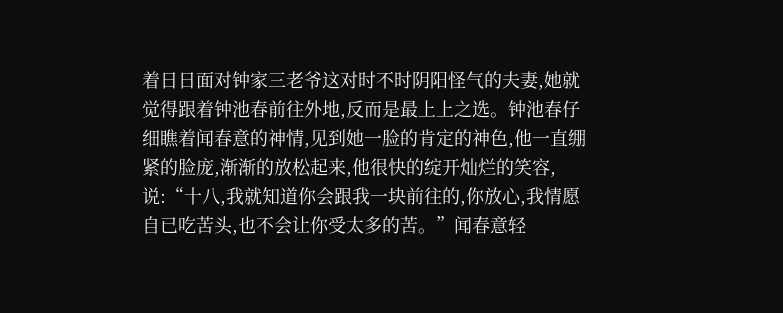着日日面对钟家三老爷这对时不时阴阳怪气的夫妻,她就觉得跟着钟池春前往外地,反而是最上上之选。钟池春仔细瞧着闻春意的神情,见到她一脸的肯定的神色,他一直绷紧的脸庞,渐渐的放松起来,他很快的绽开灿烂的笑容,说:“十八,我就知道你会跟我一块前往的,你放心,我情愿自已吃苦头,也不会让你受太多的苦。”闻春意轻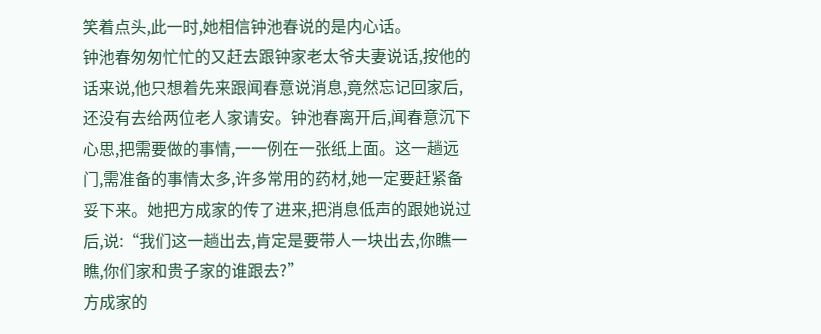笑着点头,此一时,她相信钟池春说的是内心话。
钟池春匆匆忙忙的又赶去跟钟家老太爷夫妻说话,按他的话来说,他只想着先来跟闻春意说消息,竟然忘记回家后,还没有去给两位老人家请安。钟池春离开后,闻春意沉下心思,把需要做的事情,一一例在一张纸上面。这一趟远门,需准备的事情太多,许多常用的药材,她一定要赶紧备妥下来。她把方成家的传了进来,把消息低声的跟她说过后,说:“我们这一趟出去,肯定是要带人一块出去,你瞧一瞧,你们家和贵子家的谁跟去?”
方成家的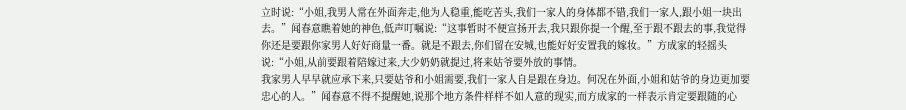立时说:“小姐,我男人常在外面奔走,他为人稳重,能吃苦头,我们一家人的身体都不错,我们一家人,跟小姐一块出去。”闻春意瞧着她的神色,低声叮嘱说:“这事暂时不便宣扬开去,我只跟你提一个醒,至于跟不跟去的事,我觉得你还是要跟你家男人好好商量一番。就是不跟去,你们留在安城,也能好好安置我的嫁妆。”方成家的轻摇头说:“小姐,从前要跟着陪嫁过来,大少奶奶就提过,将来姑爷要外放的事情。
我家男人早早就应承下来,只要姑爷和小姐需要,我们一家人自是跟在身边。何况在外面,小姐和姑爷的身边更加要忠心的人。”闻春意不得不提醒她,说那个地方条件样样不如人意的现实,而方成家的一样表示肯定要跟随的心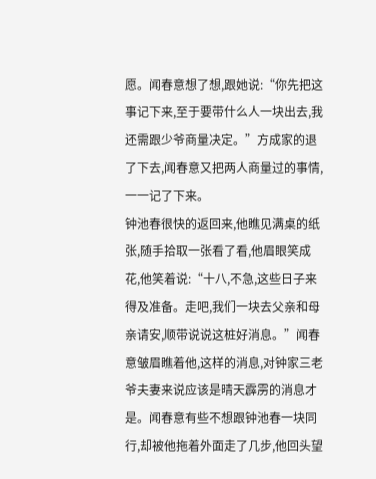愿。闻春意想了想,跟她说:“你先把这事记下来,至于要带什么人一块出去,我还需跟少爷商量决定。”方成家的退了下去,闻春意又把两人商量过的事情,一一记了下来。
钟池春很快的返回来,他瞧见满桌的纸张,随手拾取一张看了看,他眉眼笑成花,他笑着说:“十八,不急,这些日子来得及准备。走吧,我们一块去父亲和母亲请安,顺带说说这桩好消息。”闻春意皱眉瞧着他,这样的消息,对钟家三老爷夫妻来说应该是晴天霹雳的消息才是。闻春意有些不想跟钟池春一块同行,却被他拖着外面走了几步,他回头望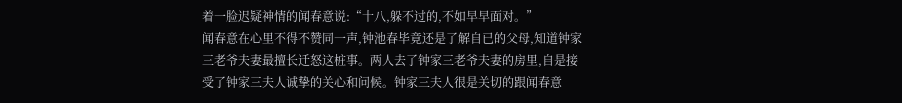着一脸迟疑神情的闻春意说:“十八,躲不过的,不如早早面对。”
闻春意在心里不得不赞同一声,钟池春毕竟还是了解自已的父母,知道钟家三老爷夫妻最擅长迁怒这桩事。两人去了钟家三老爷夫妻的房里,自是接受了钟家三夫人诚挚的关心和问候。钟家三夫人很是关切的跟闻春意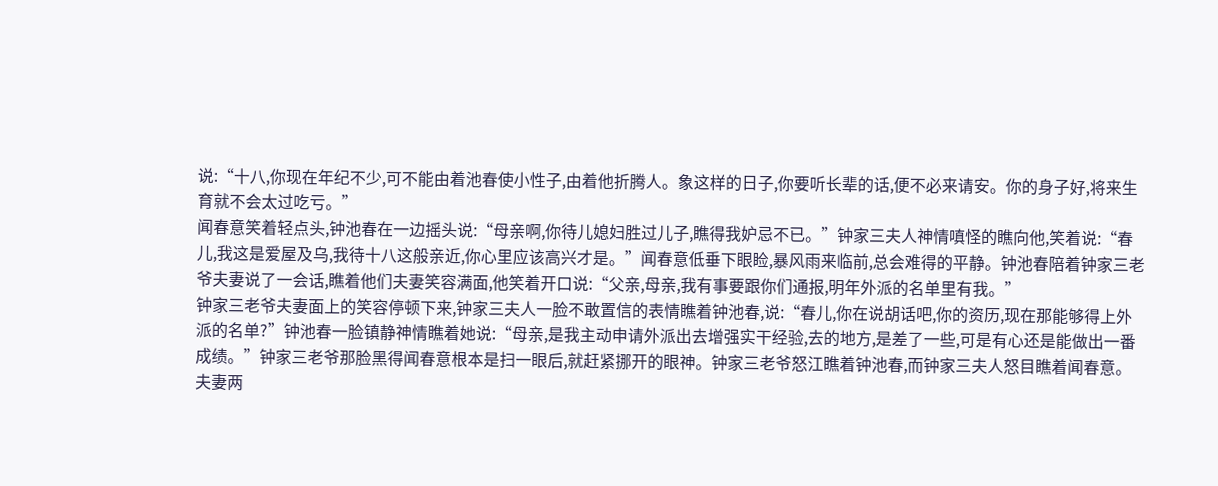说:“十八,你现在年纪不少,可不能由着池春使小性子,由着他折腾人。象这样的日子,你要听长辈的话,便不必来请安。你的身子好,将来生育就不会太过吃亏。”
闻春意笑着轻点头,钟池春在一边摇头说:“母亲啊,你待儿媳妇胜过儿子,瞧得我妒忌不已。”钟家三夫人神情嗔怪的瞧向他,笑着说:“春儿,我这是爱屋及乌,我待十八这般亲近,你心里应该高兴才是。”闻春意低垂下眼睑,暴风雨来临前,总会难得的平静。钟池春陪着钟家三老爷夫妻说了一会话,瞧着他们夫妻笑容满面,他笑着开口说:“父亲,母亲,我有事要跟你们通报,明年外派的名单里有我。”
钟家三老爷夫妻面上的笑容停顿下来,钟家三夫人一脸不敢置信的表情瞧着钟池春,说:“春儿,你在说胡话吧,你的资历,现在那能够得上外派的名单?”钟池春一脸镇静神情瞧着她说:“母亲,是我主动申请外派出去增强实干经验,去的地方,是差了一些,可是有心还是能做出一番成绩。”钟家三老爷那脸黑得闻春意根本是扫一眼后,就赶紧挪开的眼神。钟家三老爷怒江瞧着钟池春,而钟家三夫人怒目瞧着闻春意。
夫妻两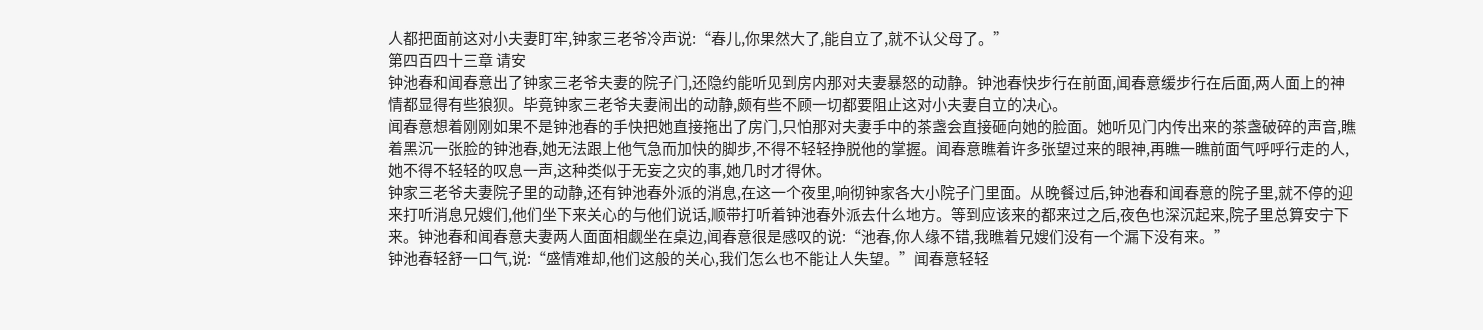人都把面前这对小夫妻盯牢,钟家三老爷冷声说:“春儿,你果然大了,能自立了,就不认父母了。”
第四百四十三章 请安
钟池春和闻春意出了钟家三老爷夫妻的院子门,还隐约能听见到房内那对夫妻暴怒的动静。钟池春快步行在前面,闻春意缓步行在后面,两人面上的神情都显得有些狼狈。毕竟钟家三老爷夫妻闹出的动静,颇有些不顾一切都要阻止这对小夫妻自立的决心。
闻春意想着刚刚如果不是钟池春的手快把她直接拖出了房门,只怕那对夫妻手中的茶盏会直接砸向她的脸面。她听见门内传出来的茶盏破碎的声音,瞧着黑沉一张脸的钟池春,她无法跟上他气急而加快的脚步,不得不轻轻挣脱他的掌握。闻春意瞧着许多张望过来的眼神,再瞧一瞧前面气呼呼行走的人,她不得不轻轻的叹息一声,这种类似于无妄之灾的事,她几时才得休。
钟家三老爷夫妻院子里的动静,还有钟池春外派的消息,在这一个夜里,响彻钟家各大小院子门里面。从晚餐过后,钟池春和闻春意的院子里,就不停的迎来打听消息兄嫂们,他们坐下来关心的与他们说话,顺带打听着钟池春外派去什么地方。等到应该来的都来过之后,夜色也深沉起来,院子里总算安宁下来。钟池春和闻春意夫妻两人面面相觑坐在桌边,闻春意很是感叹的说:“池春,你人缘不错,我瞧着兄嫂们没有一个漏下没有来。”
钟池春轻舒一口气,说:“盛情难却,他们这般的关心,我们怎么也不能让人失望。”闻春意轻轻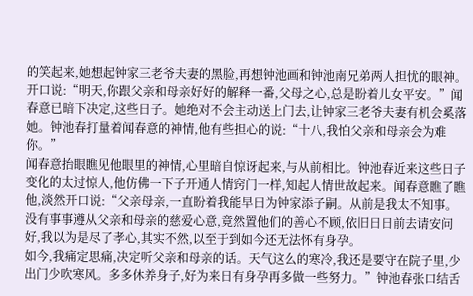的笑起来,她想起钟家三老爷夫妻的黑脸,再想钟池画和钟池南兄弟两人担忧的眼神。开口说:“明天,你跟父亲和母亲好好的解释一番,父母之心,总是盼着儿女平安。”闻春意已暗下决定,这些日子。她绝对不会主动送上门去,让钟家三老爷夫妻有机会奚落她。钟池春打量着闻春意的神情,他有些担心的说:“十八,我怕父亲和母亲会为难你。”
闻春意抬眼瞧见他眼里的神情,心里暗自惊讶起来,与从前相比。钟池春近来这些日子变化的太过惊人,他仿佛一下子开通人情窍门一样,知起人情世故起来。闻春意瞧了瞧他,淡然开口说:“父亲母亲,一直盼着我能早日为钟家添子嗣。从前是我太不知事。没有事事遵从父亲和母亲的慈爱心意,竟然置他们的善心不顾,依旧日日前去请安问好,我以为是尽了孝心,其实不然,以至于到如今还无法怀有身孕。
如今,我痛定思痛,决定听父亲和母亲的话。天气这么的寒冷,我还是要守在院子里,少出门少吹寒风。多多休养身子,好为来日有身孕再多做一些努力。”钟池春张口结舌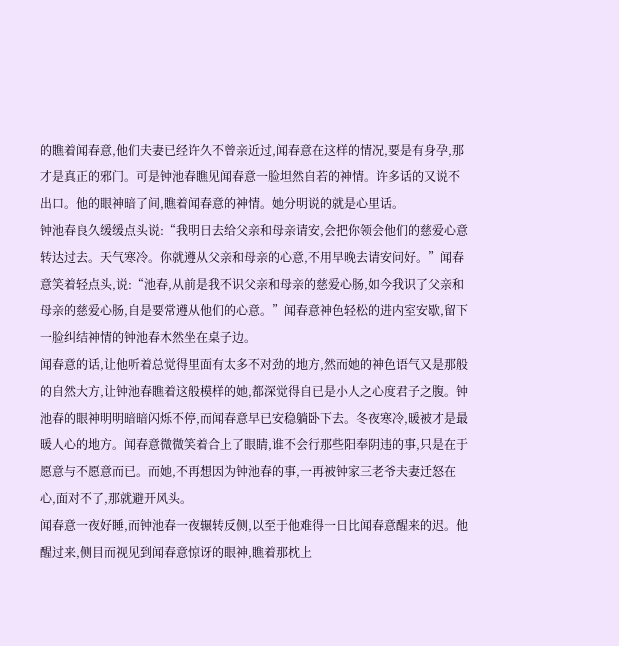的瞧着闻春意,他们夫妻已经许久不曾亲近过,闻春意在这样的情况,要是有身孕,那才是真正的邪门。可是钟池春瞧见闻春意一脸坦然自若的神情。许多话的又说不出口。他的眼神暗了间,瞧着闻春意的神情。她分明说的就是心里话。
钟池春良久缓缓点头说:“我明日去给父亲和母亲请安,会把你领会他们的慈爱心意转达过去。天气寒冷。你就遵从父亲和母亲的心意,不用早晚去请安问好。”闻春意笑着轻点头,说:“池春,从前是我不识父亲和母亲的慈爱心肠,如今我识了父亲和母亲的慈爱心肠,自是要常遵从他们的心意。”闻春意神色轻松的进内室安歇,留下一脸纠结神情的钟池春木然坐在桌子边。
闻春意的话,让他听着总觉得里面有太多不对劲的地方,然而她的神色语气又是那般的自然大方,让钟池春瞧着这般模样的她,都深觉得自已是小人之心度君子之腹。钟池春的眼神明明暗暗闪烁不停,而闻春意早已安稳躺卧下去。冬夜寒冷,暖被才是最暖人心的地方。闻春意微微笑着合上了眼睛,谁不会行那些阳奉阴违的事,只是在于愿意与不愿意而已。而她,不再想因为钟池春的事,一再被钟家三老爷夫妻迁怒在心,面对不了,那就避开风头。
闻春意一夜好睡,而钟池春一夜辗转反侧,以至于他难得一日比闻春意醒来的迟。他醒过来,侧目而视见到闻春意惊讶的眼神,瞧着那枕上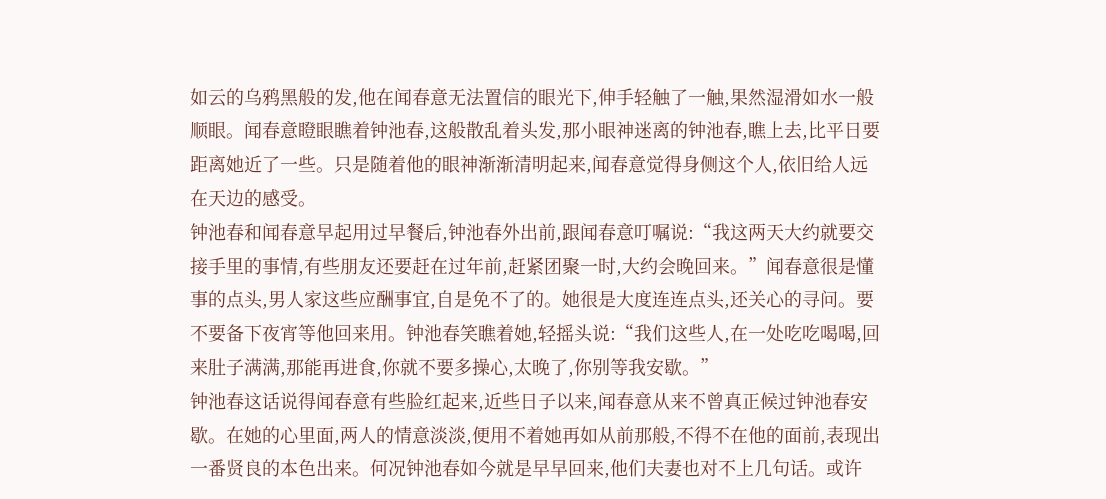如云的乌鸦黑般的发,他在闻春意无法置信的眼光下,伸手轻触了一触,果然湿滑如水一般顺眼。闻春意瞪眼瞧着钟池春,这般散乱着头发,那小眼神迷离的钟池春,瞧上去,比平日要距离她近了一些。只是随着他的眼神渐渐清明起来,闻春意觉得身侧这个人,依旧给人远在天边的感受。
钟池春和闻春意早起用过早餐后,钟池春外出前,跟闻春意叮嘱说:“我这两天大约就要交接手里的事情,有些朋友还要赶在过年前,赶紧团聚一时,大约会晚回来。”闻春意很是懂事的点头,男人家这些应酬事宜,自是免不了的。她很是大度连连点头,还关心的寻问。要不要备下夜宵等他回来用。钟池春笑瞧着她,轻摇头说:“我们这些人,在一处吃吃喝喝,回来肚子满满,那能再进食,你就不要多操心,太晚了,你别等我安歇。”
钟池春这话说得闻春意有些脸红起来,近些日子以来,闻春意从来不曾真正候过钟池春安歇。在她的心里面,两人的情意淡淡,便用不着她再如从前那般,不得不在他的面前,表现出一番贤良的本色出来。何况钟池春如今就是早早回来,他们夫妻也对不上几句话。或许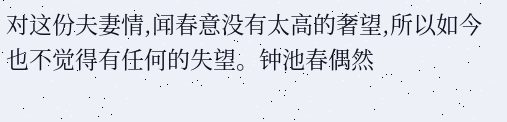对这份夫妻情,闻春意没有太高的奢望,所以如今也不觉得有任何的失望。钟池春偶然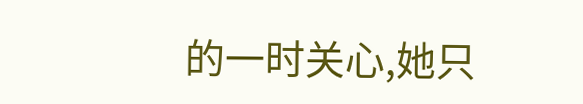的一时关心,她只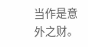当作是意外之财。